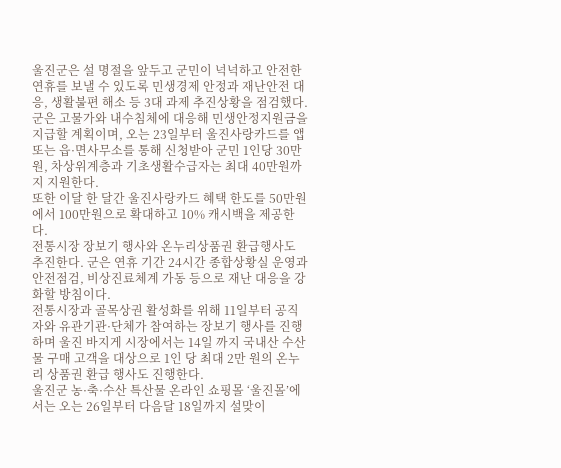울진군은 설 명절을 앞두고 군민이 넉넉하고 안전한 연휴를 보낼 수 있도록 민생경제 안정과 재난안전 대응, 생활불편 해소 등 3대 과제 추진상황을 점검했다.
군은 고물가와 내수침체에 대응해 민생안정지원금을 지급할 계획이며, 오는 23일부터 울진사랑카드를 앱 또는 읍·면사무소를 통해 신청받아 군민 1인당 30만원, 차상위계층과 기초생활수급자는 최대 40만원까지 지원한다.
또한 이달 한 달간 울진사랑카드 혜택 한도를 50만원에서 100만원으로 확대하고 10% 캐시백을 제공한다.
전통시장 장보기 행사와 온누리상품권 환급행사도 추진한다. 군은 연휴 기간 24시간 종합상황실 운영과 안전점검, 비상진료체계 가동 등으로 재난 대응을 강화할 방침이다.
전통시장과 골목상권 활성화를 위해 11일부터 공직자와 유관기관·단체가 참여하는 장보기 행사를 진행하며 울진 바지게 시장에서는 14일 까지 국내산 수산물 구매 고객을 대상으로 1인 당 최대 2만 원의 온누리 상품권 환급 행사도 진행한다.
울진군 농·축·수산 특산물 온라인 쇼핑몰 ‘울진몰’에서는 오는 26일부터 다음달 18일까지 설맞이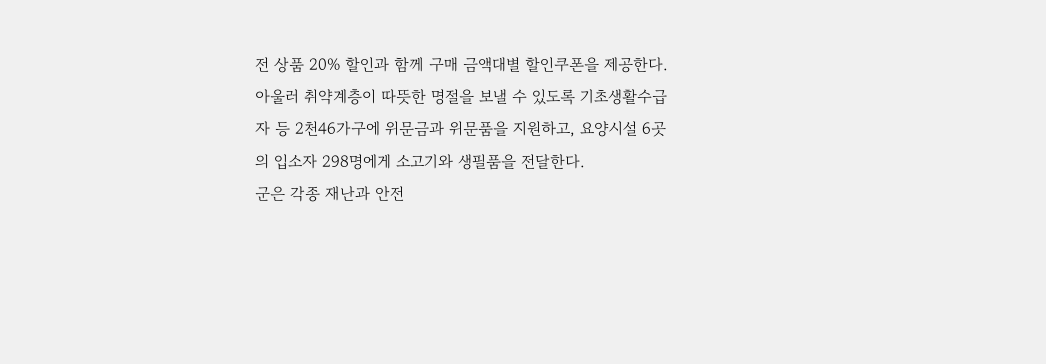전 상품 20% 할인과 함께 구매 금액대별 할인쿠폰을 제공한다.
아울러 취약계층이 따뜻한 명절을 보낼 수 있도록 기초생활수급자 등 2천46가구에 위문금과 위문품을 지원하고, 요양시설 6곳의 입소자 298명에게 소고기와 생필품을 전달한다.
군은 각종 재난과 안전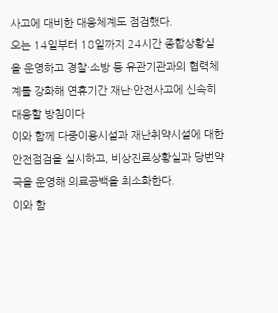사고에 대비한 대응체계도 점검했다.
오는 14일부터 18일까지 24시간 종합상황실을 운영하고 경찰·소방 등 유관기관과의 협력체계를 강화해 연휴기간 재난·안전사고에 신속히 대응할 방침이다
이와 함께 다중이용시설과 재난취약시설에 대한 안전점검을 실시하고, 비상진료상황실과 당번약국을 운영해 의료공백을 최소화한다.
이와 함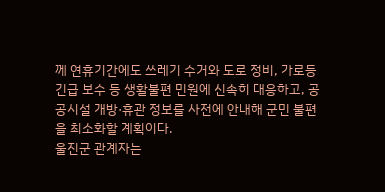께 연휴기간에도 쓰레기 수거와 도로 정비, 가로등 긴급 보수 등 생활불편 민원에 신속히 대응하고, 공공시설 개방·휴관 정보를 사전에 안내해 군민 불편을 최소화할 계획이다.
울진군 관계자는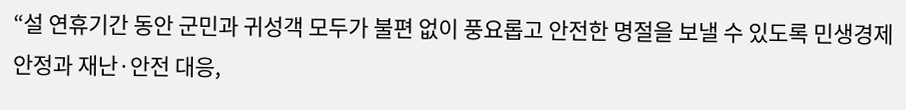“설 연휴기간 동안 군민과 귀성객 모두가 불편 없이 풍요롭고 안전한 명절을 보낼 수 있도록 민생경제 안정과 재난·안전 대응,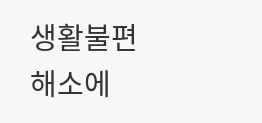생활불편 해소에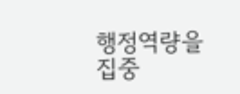행정역량을 집중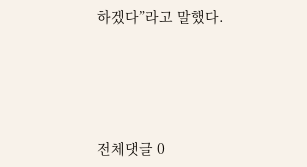하겠다”라고 말했다.




전체댓글 0